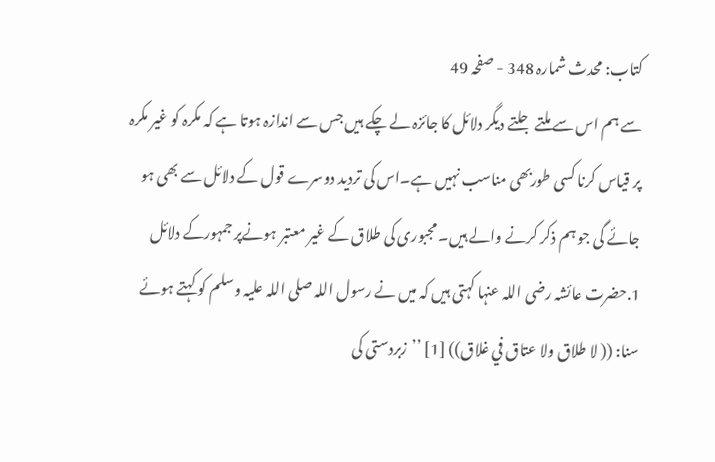کتاب: محدث شمارہ 348 - صفحہ 49
سے ہم اس سے ملتے جلتے دیگر دلائل کا جائزہ لے چکے ہیں جس سے اندازہ ہوتا ہے کہ مکرہ کو غیر مکرہ پر قیاس کرنا کسی طوربھی مناسب نہیں ہے۔اس کی تردید دوسرے قول کے دلائل سے بھی ہو جائے گی جو ہم ذکر کرنے والے ہیں۔ مجبوری کی طلاق کے غیر معتبر ہونےپر جمہورکے دلائل 1.حضرت عائشہ رضی اللہ عنہا کہتی ہیں کہ میں نے رسول اللہ صلی اللہ علیہ وسلم کو کہتے ہوئے سنا: (( لا طلاق ولا عتاق في غلاق)) [1] ’’زبردستی کی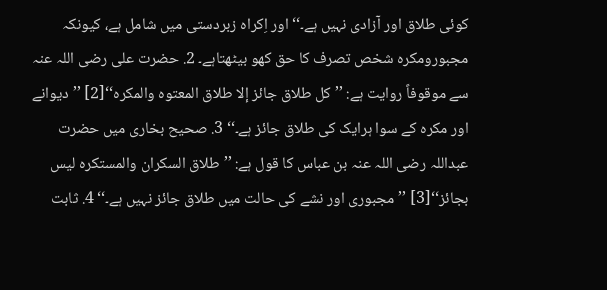کوئی طلاق اور آزادی نہیں ہے۔‘‘ اور اِکراہ زبردستی میں شامل ہے، کیونکہ مجبورومکرہ شخص تصرف کا حق کھو بیٹھتاہے۔ 2. حضرت علی رضی اللہ عنہ سے موقوفاً روایت ہے: ’’کل طلاق جائز إلا طلاق المعتوه والمكره‘‘[2] ’’دیوانے اور مكره کے سوا ہرایک کی طلاق جائز ہے۔‘‘ 3. صحیح بخاری میں حضرت عبداللہ رضی اللہ عنہ بن عباس کا قول ہے: ’’طلاق السکران والمستکره لیس بجائز‘‘[3] ’’مجبوری اور نشے کی حالت میں طلاق جائز نہیں ہے۔‘‘ 4. ثابت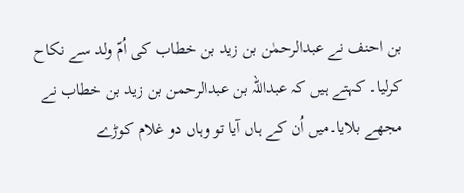بن احنف نے عبدالرحمٰن بن زید بن خطاب کی اُمّ ولد سے نکاح کرلیا۔ کہتے ہیں کہ عبداللہ بن عبدالرحمن بن زید بن خطاب نے مجھے بلایا۔میں اُن کے ہاں آیا تو وہاں دو غلام کوڑے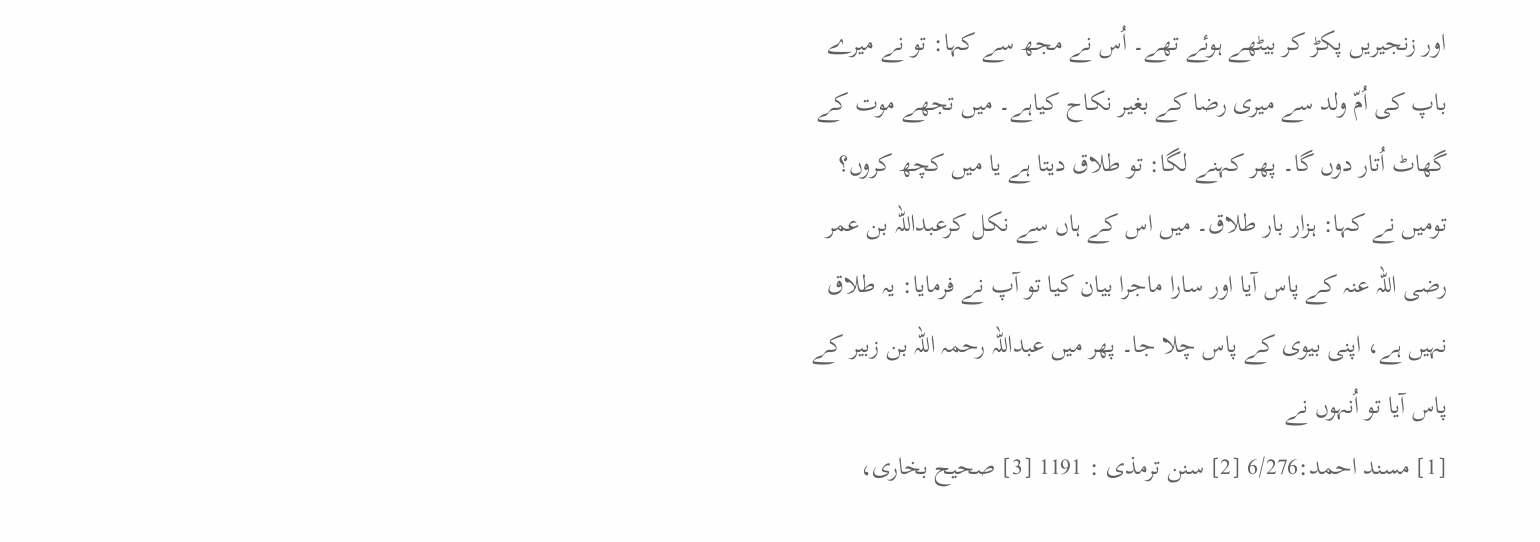اور زنجیریں پکڑ کر بیٹھے ہوئے تھے۔ اُس نے مجھ سے کہا: تو نے میرے باپ کی اُمّ ولد سے میری رضا کے بغیر نکاح کیاہے۔ میں تجھے موت کے گھاٹ اُتار دوں گا۔ پھر کہنے لگا: تو طلاق دیتا ہے یا میں کچھ کروں؟ تومیں نے کہا: ہزار بار طلاق۔ میں اس کے ہاں سے نکل کرعبداللہ بن عمر رضی اللہ عنہ کے پاس آیا اور سارا ماجرا بیان کیا تو آپ نے فرمایا: یہ طلاق نہیں ہے، اپنی بیوی کے پاس چلا جا۔ پھر میں عبداللہ رحمہ اللہ بن زبیر کے پاس آیا تو اُنہوں نے
[1] مسند احمد:6/276 [2] سنن ترمذی : 1191 [3] صحیح بخاری،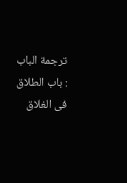ترجمة الباب : باب الطلاق فی الغلاق